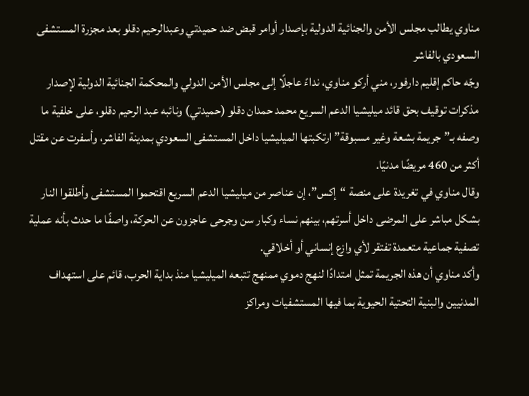مناوي يطالب مجلس الأمن والجنائية الدولية بإصدار أوامر قبض ضد حميدتي وعبدالرحيم دقلو بعد مجزرة المستشفى السعودي بالفاشر
وجّه حاكم إقليم دارفور، مني أركو مناوي، نداءً عاجلًا إلى مجلس الأمن الدولي والمحكمة الجنائية الدولية لإصدار مذكرات توقيف بحق قائد ميليشيا الدعم السريع محمد حمدان دقلو (حميدتي) ونائبه عبد الرحيم دقلو، على خلفية ما وصفه بـ”جريمة بشعة وغير مسبوقة” ارتكبتها الميليشيا داخل المستشفى السعودي بمدينة الفاشر، وأسفرت عن مقتل أكثر من 460 مريضًا مدنيًا.
وقال مناوي في تغريدة على منصة “إكس”، إن عناصر من ميليشيا الدعم السريع اقتحموا المستشفى وأطلقوا النار بشكل مباشر على المرضى داخل أسرتهم، بينهم نساء وكبار سن وجرحى عاجزون عن الحركة، واصفًا ما حدث بأنه عملية تصفية جماعية متعمدة تفتقر لأي وازع إنساني أو أخلاقي.
وأكد مناوي أن هذه الجريمة تمثل امتدادًا لنهج دموي ممنهج تتبعه الميليشيا منذ بداية الحرب، قائم على استهداف المدنيين والبنية التحتية الحيوية بما فيها المستشفيات ومراكز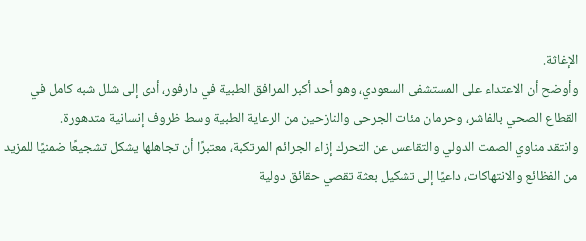الإغاثة.
وأوضح أن الاعتداء على المستشفى السعودي، وهو أحد أكبر المرافق الطبية في دارفور، أدى إلى شلل شبه كامل في القطاع الصحي بالفاشر، وحرمان مئات الجرحى والنازحين من الرعاية الطبية وسط ظروف إنسانية متدهورة.
وانتقد مناوي الصمت الدولي والتقاعس عن التحرك إزاء الجرائم المرتكبة، معتبرًا أن تجاهلها يشكل تشجيعًا ضمنيًا للمزيد من الفظائع والانتهاكات، داعيًا إلى تشكيل بعثة تقصي حقائق دولية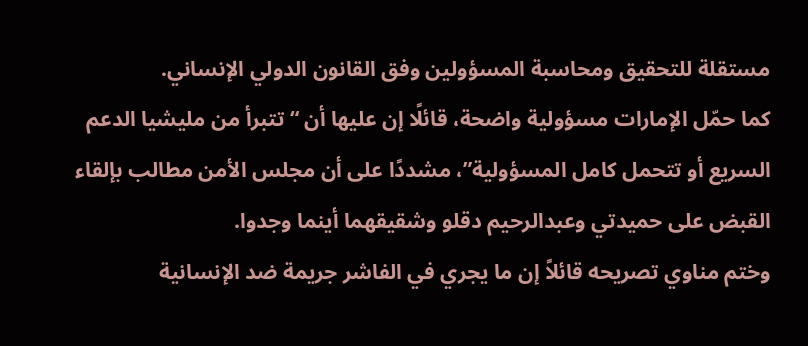مستقلة للتحقيق ومحاسبة المسؤولين وفق القانون الدولي الإنساني.
كما حمّل الإمارات مسؤولية واضحة، قائلًا إن عليها أن “تتبرأ من مليشيا الدعم السريع أو تتحمل كامل المسؤولية”، مشددًا على أن مجلس الأمن مطالب بإلقاء القبض على حميدتي وعبدالرحيم دقلو وشقيقهما أينما وجدوا.
وختم مناوي تصريحه قائلاً إن ما يجري في الفاشر جريمة ضد الإنسانية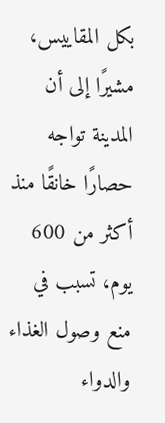بكل المقاييس، مشيرًا إلى أن المدينة تواجه حصارًا خانقًا منذ أكثر من 600 يوم، تسبب في منع وصول الغذاء والدواء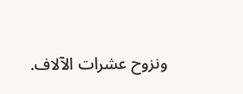ونزوح عشرات الآلاف.